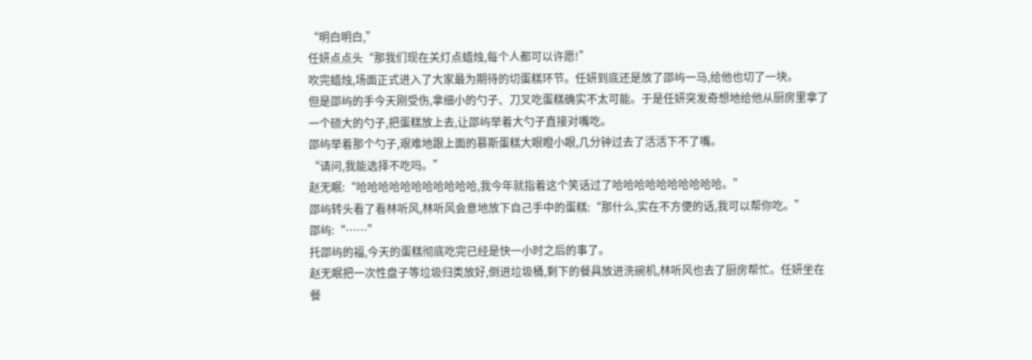“明白明白,”
任妍点点头“那我们现在关灯点蜡烛,每个人都可以许愿!”
吹完蜡烛,场面正式进入了大家最为期待的切蛋糕环节。任妍到底还是放了邵屿一马,给他也切了一块。
但是邵屿的手今天刚受伤,拿细小的勺子、刀叉吃蛋糕确实不太可能。于是任妍突发奇想地给他从厨房里拿了一个硕大的勺子,把蛋糕放上去,让邵屿举着大勺子直接对嘴吃。
邵屿举着那个勺子,艰难地跟上面的慕斯蛋糕大眼瞪小眼,几分钟过去了活活下不了嘴。
“请问,我能选择不吃吗。”
赵无眠:“哈哈哈哈哈哈哈哈哈哈哈,我今年就指着这个笑话过了哈哈哈哈哈哈哈哈哈哈。”
邵屿转头看了看林听风,林听风会意地放下自己手中的蛋糕:“那什么,实在不方便的话,我可以帮你吃。”
邵屿:“……”
托邵屿的福,今天的蛋糕彻底吃完已经是快一小时之后的事了。
赵无眠把一次性盘子等垃圾归类放好,倒进垃圾桶,剩下的餐具放进洗碗机,林听风也去了厨房帮忙。任妍坐在餐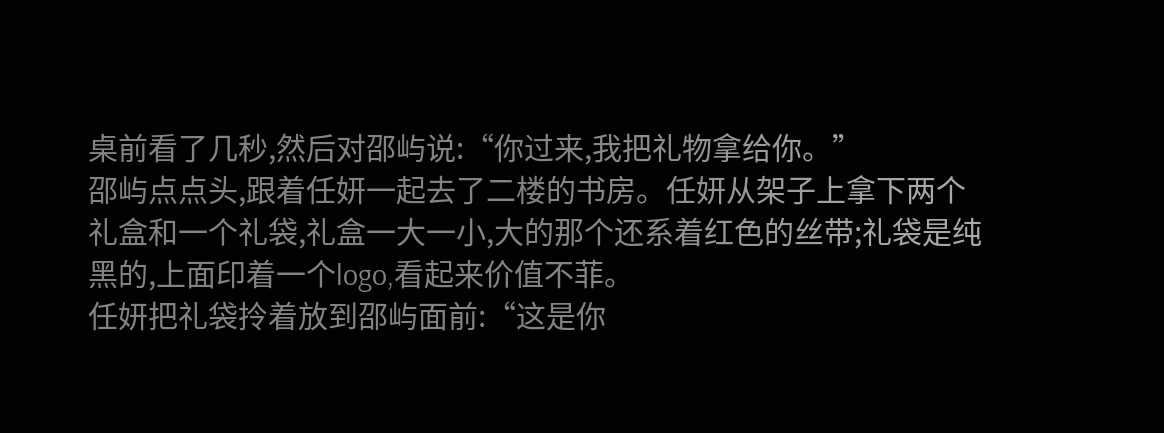桌前看了几秒,然后对邵屿说:“你过来,我把礼物拿给你。”
邵屿点点头,跟着任妍一起去了二楼的书房。任妍从架子上拿下两个礼盒和一个礼袋,礼盒一大一小,大的那个还系着红色的丝带;礼袋是纯黑的,上面印着一个logo,看起来价值不菲。
任妍把礼袋拎着放到邵屿面前:“这是你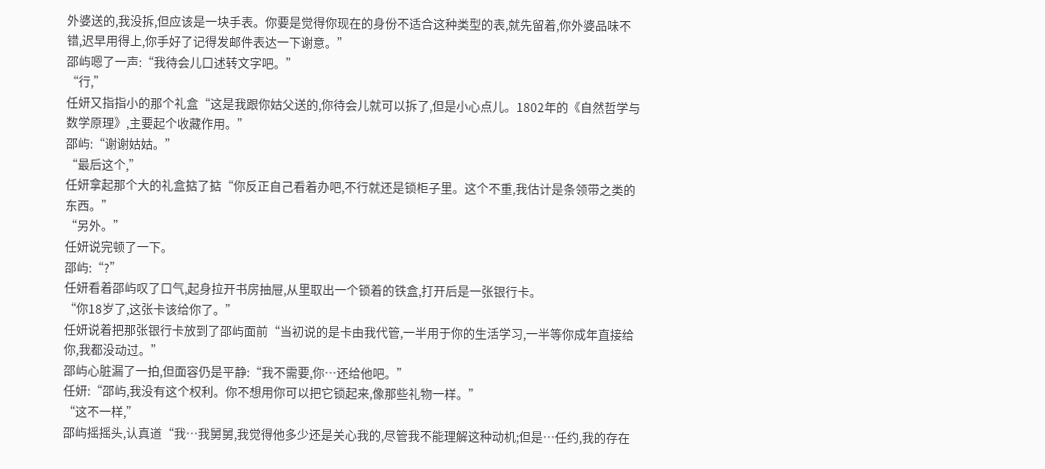外婆送的,我没拆,但应该是一块手表。你要是觉得你现在的身份不适合这种类型的表,就先留着,你外婆品味不错,迟早用得上,你手好了记得发邮件表达一下谢意。”
邵屿嗯了一声:“我待会儿口述转文字吧。”
“行,”
任妍又指指小的那个礼盒“这是我跟你姑父送的,你待会儿就可以拆了,但是小心点儿。1802年的《自然哲学与数学原理》,主要起个收藏作用。”
邵屿:“谢谢姑姑。”
“最后这个,”
任妍拿起那个大的礼盒掂了掂“你反正自己看着办吧,不行就还是锁柜子里。这个不重,我估计是条领带之类的东西。”
“另外。”
任妍说完顿了一下。
邵屿:“?”
任妍看着邵屿叹了口气,起身拉开书房抽屉,从里取出一个锁着的铁盒,打开后是一张银行卡。
“你18岁了,这张卡该给你了。”
任妍说着把那张银行卡放到了邵屿面前“当初说的是卡由我代管,一半用于你的生活学习,一半等你成年直接给你,我都没动过。”
邵屿心脏漏了一拍,但面容仍是平静:“我不需要,你…还给他吧。”
任妍:“邵屿,我没有这个权利。你不想用你可以把它锁起来,像那些礼物一样。”
“这不一样,”
邵屿摇摇头,认真道“我…我舅舅,我觉得他多少还是关心我的,尽管我不能理解这种动机;但是…任约,我的存在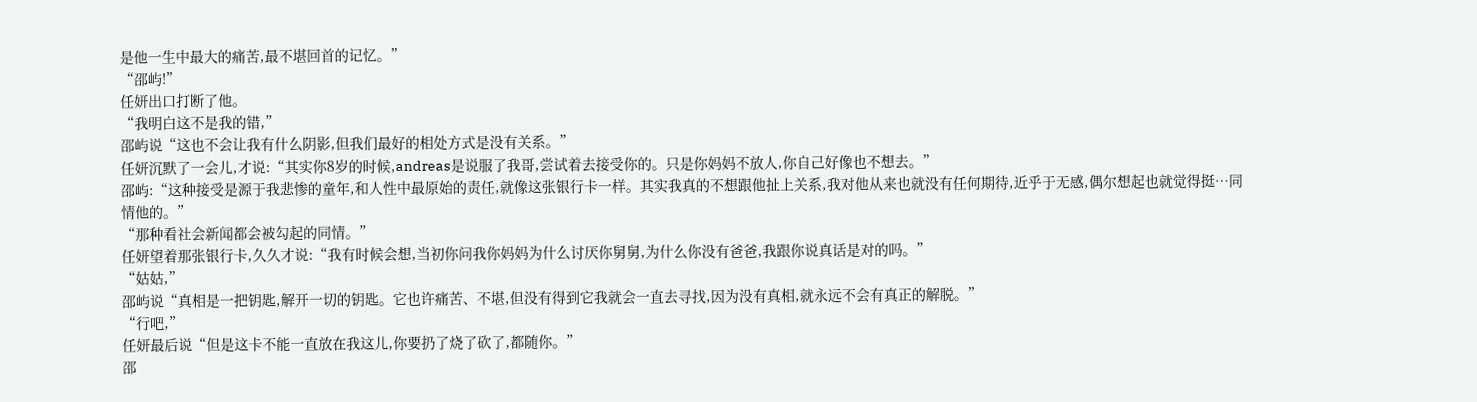是他一生中最大的痛苦,最不堪回首的记忆。”
“邵屿!”
任妍出口打断了他。
“我明白这不是我的错,”
邵屿说“这也不会让我有什么阴影,但我们最好的相处方式是没有关系。”
任妍沉默了一会儿,才说:“其实你8岁的时候,andreas是说服了我哥,尝试着去接受你的。只是你妈妈不放人,你自己好像也不想去。”
邵屿:“这种接受是源于我悲惨的童年,和人性中最原始的责任,就像这张银行卡一样。其实我真的不想跟他扯上关系,我对他从来也就没有任何期待,近乎于无感,偶尔想起也就觉得挺…同情他的。”
“那种看社会新闻都会被勾起的同情。”
任妍望着那张银行卡,久久才说:“我有时候会想,当初你问我你妈妈为什么讨厌你舅舅,为什么你没有爸爸,我跟你说真话是对的吗。”
“姑姑,”
邵屿说“真相是一把钥匙,解开一切的钥匙。它也许痛苦、不堪,但没有得到它我就会一直去寻找,因为没有真相,就永远不会有真正的解脱。”
“行吧,”
任妍最后说“但是这卡不能一直放在我这儿,你要扔了烧了砍了,都随你。”
邵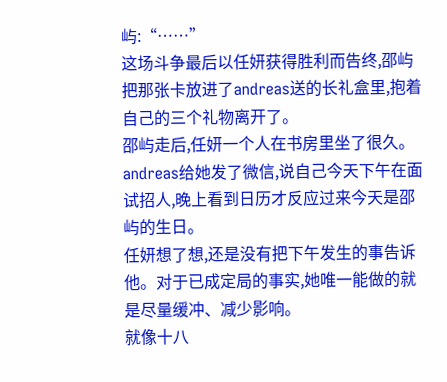屿:“……”
这场斗争最后以任妍获得胜利而告终,邵屿把那张卡放进了andreas送的长礼盒里,抱着自己的三个礼物离开了。
邵屿走后,任妍一个人在书房里坐了很久。andreas给她发了微信,说自己今天下午在面试招人,晚上看到日历才反应过来今天是邵屿的生日。
任妍想了想,还是没有把下午发生的事告诉他。对于已成定局的事实,她唯一能做的就是尽量缓冲、减少影响。
就像十八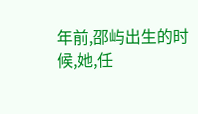年前,邵屿出生的时候,她,任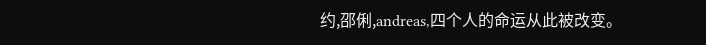约,邵俐,andreas,四个人的命运从此被改变。